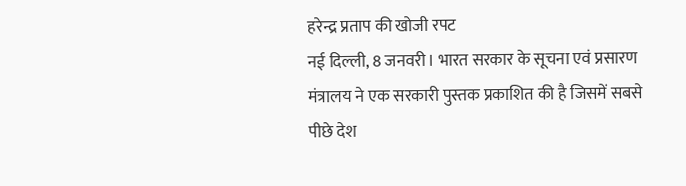हरेन्द्र प्रताप की खोजी रपट
नई दिल्ली, 8 जनवरी। भारत सरकार के सूचना एवं प्रसारण मंत्रालय ने एक सरकारी पुस्तक प्रकाशित की है जिसमें सबसे पीछे देश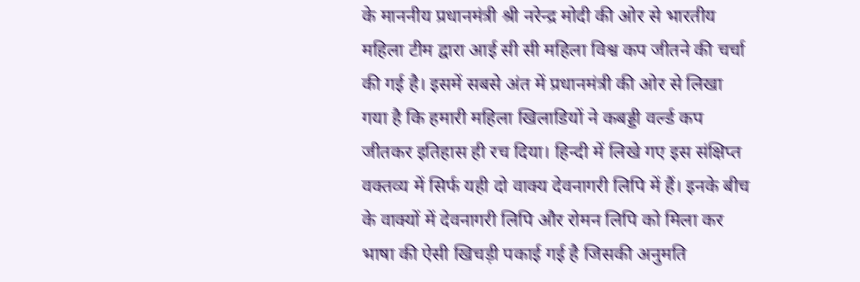के माननीय प्रधानमंत्री श्री नरेन्द्र मोदी की ओर से भारतीय महिला टीम द्वारा आई सी सी महिला विश्व कप जीतने की चर्चा की गई है। इसमें सबसे अंत में प्रधानमंत्री की ओर से लिखा गया है कि हमारी महिला खिलाडियों ने कबड्डी वर्ल्ड कप जीतकर इतिहास ही रच दिया। हिन्दी में लिखे गए इस संक्षिप्त वक्तव्य में सिर्फ यही दो वाक्य देवनागरी लिपि में हैं। इनके बीच के वाक्यों में देवनागरी लिपि और रोमन लिपि को मिला कर भाषा की ऐसी खिचड़ी पकाई गई है जिसकी अनुमति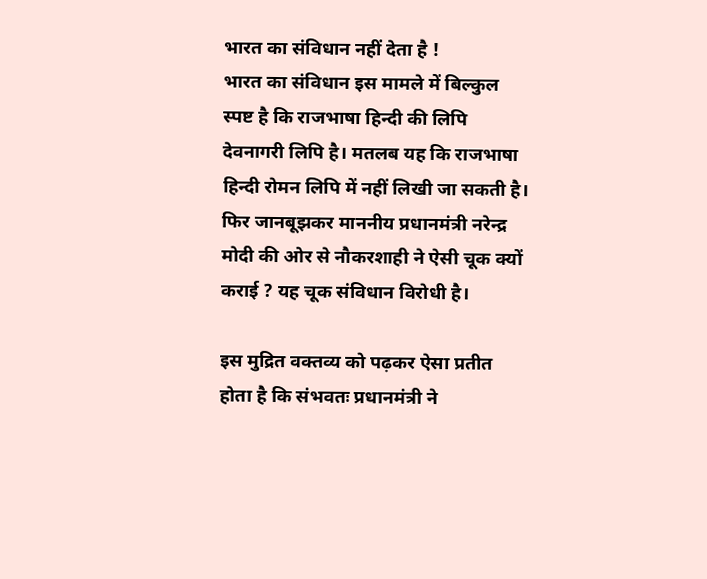भारत का संविधान नहीं देता है !
भारत का संविधान इस मामले में बिल्कुल स्पष्ट है कि राजभाषा हिन्दी की लिपि देवनागरी लिपि है। मतलब यह कि राजभाषा हिन्दी रोमन लिपि में नहीं लिखी जा सकती है। फिर जानबूझकर माननीय प्रधानमंत्री नरेन्द्र मोदी की ओर से नौकरशाही ने ऐसी चूक क्यों कराई ? यह चूक संविधान विरोधी है।

इस मुद्रित वक्तव्य को पढ़कर ऐसा प्रतीत होता है कि संभवतः प्रधानमंत्री ने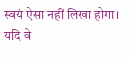स्वयं ऐसा नहीं लिखा होगा। यदि वे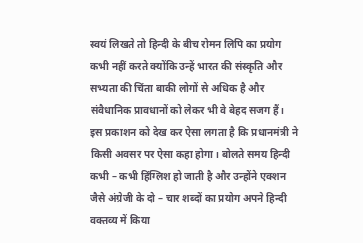स्वयं लिखते तो हिन्दी के बीच रोमन लिपि का प्रयोग कभी नहीं करते क्योंकि उन्हें भारत की संस्कृति और सभ्यता की चिंता बाकी लोगों से अधिक है और संवैधानिक प्रावधानों को लेकर भी वे बेहद सजग हैं।
इस प्रकाशन को देख कर ऐसा लगता है कि प्रधानमंत्री ने किसी अवसर पर ऐसा कहा होगा। बोलते समय हिन्दी कभी – कभी हिंग्लिश हो जाती है और उन्होंने एक्शन जैसे अंग्रेजी के दो – चार शब्दों का प्रयोग अपने हिन्दी वक्तव्य में किया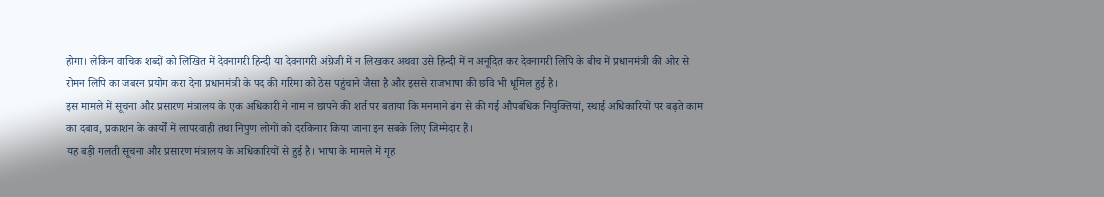होगा। लेकिन वाचिक शब्दों को लिखित में देवनागरी हिन्दी या देवनागरी अंग्रेजी में न लिखकर अथवा उसे हिन्दी में न अनूदित कर देवनागरी लिपि के बीच में प्रधानमंत्री की ओर से रोमन लिपि का जबरन प्रयोग करा देना प्रधानमंत्री के पद की गरिमा को ठेस पहुंचाने जैसा है और इससे राजभाषा की छवि भी धूमिल हुई है।
इस मामले में सूचना और प्रसारण मंत्रालय के एक अधिकारी ने नाम न छापने की शर्त पर बताया कि मनमाने ढंग से की गई औपबंधिक नियुक्तियां, स्थाई अधिकारियों पर बढ़ते काम का दबाव, प्रकाशन के कार्यों में लापरवाही तथा निपुण लोगों को दरकिनार किया जाना इन सबके लिए जिम्मेदार हैं।
यह बड़ी गलती सूचना और प्रसारण मंत्रालय के अधिकारियों से हुई है। भाषा के मामले में गृह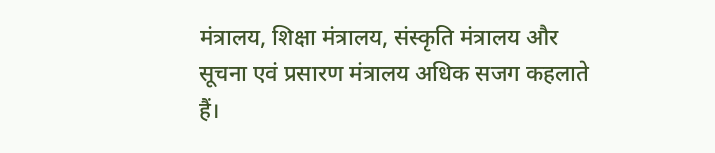मंत्रालय, शिक्षा मंत्रालय, संस्कृति मंत्रालय और सूचना एवं प्रसारण मंत्रालय अधिक सजग कहलाते हैं।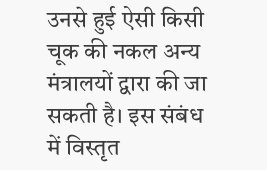उनसे हुई ऐसी किसी चूक की नकल अन्य मंत्रालयों द्वारा की जा सकती है। इस संबंध में विस्तृत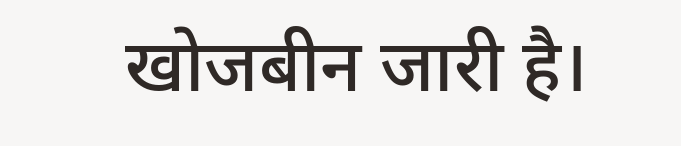खोजबीन जारी है।